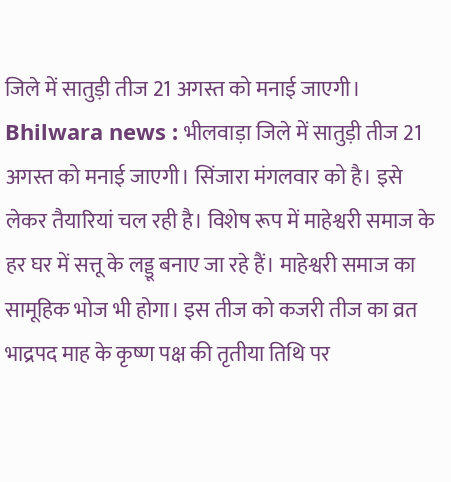जिले में सातुड़ी तीज 21 अगस्त को मनाई जाएगी।
Bhilwara news : भीलवाड़ा जिले में सातुड़ी तीज 21 अगस्त को मनाई जाएगी। सिंजारा मंगलवार को है। इसे लेकर तैयारियां चल रही है। विशेष रूप में माहेश्वरी समाज के हर घर में सत्तू के लड्डू बनाए जा रहे हैं। माहेश्वरी समाज का सामूहिक भोज भी होगा। इस तीज को कजरी तीज का व्रत भाद्रपद माह के कृष्ण पक्ष की तृतीया तिथि पर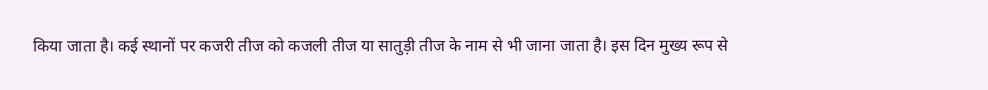किया जाता है। कई स्थानों पर कजरी तीज को कजली तीज या सातुड़ी तीज के नाम से भी जाना जाता है। इस दिन मुख्य रूप से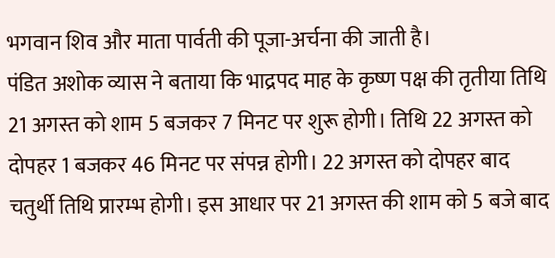भगवान शिव और माता पार्वती की पूजा-अर्चना की जाती है।
पंडित अशोक व्यास ने बताया कि भाद्रपद माह के कृष्ण पक्ष की तृतीया तिथि 21 अगस्त को शाम 5 बजकर 7 मिनट पर शुरू होगी। तिथि 22 अगस्त को दोपहर 1 बजकर 46 मिनट पर संपन्न होगी। 22 अगस्त को दोपहर बाद चतुर्थी तिथि प्रारम्भ होगी। इस आधार पर 21 अगस्त की शाम को 5 बजे बाद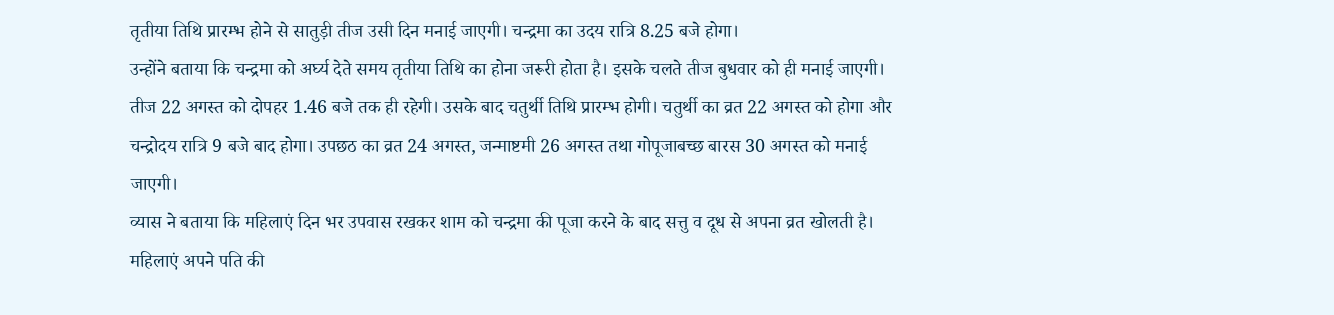तृतीया तिथि प्रारम्भ होने से सातुड़ी तीज उसी दिन मनाई जाएगी। चन्द्रमा का उदय रात्रि 8.25 बजे होगा।
उन्होंने बताया कि चन्द्रमा को अर्घ्य देते समय तृतीया तिथि का होना जरूरी होता है। इसके चलते तीज बुधवार को ही मनाई जाएगी। तीज 22 अगस्त को दोपहर 1.46 बजे तक ही रहेगी। उसके बाद चतुर्थी तिथि प्रारम्भ होगी। चतुर्थी का व्रत 22 अगस्त को होगा और चन्द्रोदय रात्रि 9 बजे बाद होगा। उपछठ का व्रत 24 अगस्त, जन्माष्टमी 26 अगस्त तथा गोपूजाबच्छ बारस 30 अगस्त को मनाई जाएगी।
व्यास ने बताया कि महिलाएं दिन भर उपवास रखकर शाम को चन्द्रमा की पूजा करने के बाद सत्तु व दूध से अपना व्रत खोलती है। महिलाएं अपने पति की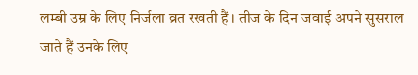लम्बी उम्र के लिए निर्जला व्रत रखती हैं। तीज के दिन जवाई अपने सुसराल जाते हैं उनके लिए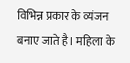विभिन्न प्रकार के व्यंजन बनाए जाते है। महिला के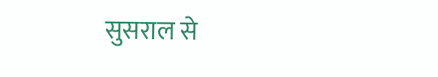सुसराल से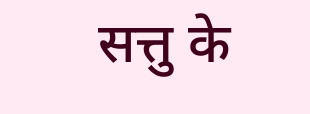सत्तु के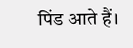पिंड आते हैं।